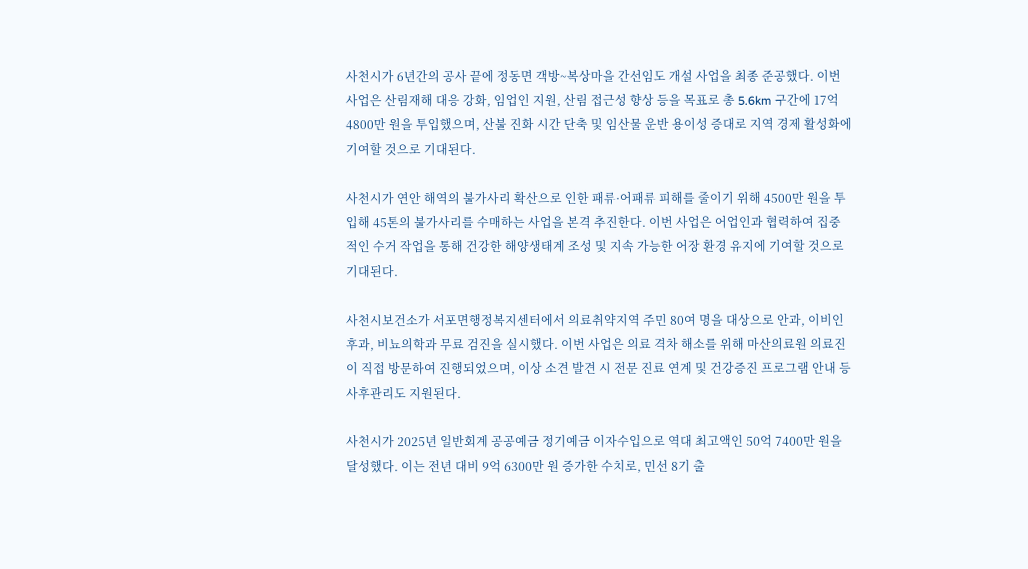사천시가 6년간의 공사 끝에 정동면 객방~복상마을 간선임도 개설 사업을 최종 준공했다. 이번 사업은 산림재해 대응 강화, 임업인 지원, 산림 접근성 향상 등을 목표로 총 5.6km 구간에 17억 4800만 원을 투입했으며, 산불 진화 시간 단축 및 임산물 운반 용이성 증대로 지역 경제 활성화에 기여할 것으로 기대된다.

사천시가 연안 해역의 불가사리 확산으로 인한 패류·어패류 피해를 줄이기 위해 4500만 원을 투입해 45톤의 불가사리를 수매하는 사업을 본격 추진한다. 이번 사업은 어업인과 협력하여 집중적인 수거 작업을 통해 건강한 해양생태계 조성 및 지속 가능한 어장 환경 유지에 기여할 것으로 기대된다.

사천시보건소가 서포면행정복지센터에서 의료취약지역 주민 80여 명을 대상으로 안과, 이비인후과, 비뇨의학과 무료 검진을 실시했다. 이번 사업은 의료 격차 해소를 위해 마산의료원 의료진이 직접 방문하여 진행되었으며, 이상 소견 발견 시 전문 진료 연계 및 건강증진 프로그램 안내 등 사후관리도 지원된다.

사천시가 2025년 일반회계 공공예금 정기예금 이자수입으로 역대 최고액인 50억 7400만 원을 달성했다. 이는 전년 대비 9억 6300만 원 증가한 수치로, 민선 8기 출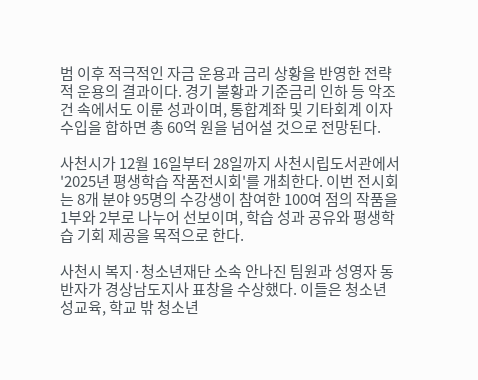범 이후 적극적인 자금 운용과 금리 상황을 반영한 전략적 운용의 결과이다. 경기 불황과 기준금리 인하 등 악조건 속에서도 이룬 성과이며, 통합계좌 및 기타회계 이자 수입을 합하면 총 60억 원을 넘어설 것으로 전망된다.

사천시가 12월 16일부터 28일까지 사천시립도서관에서 '2025년 평생학습 작품전시회'를 개최한다. 이번 전시회는 8개 분야 95명의 수강생이 참여한 100여 점의 작품을 1부와 2부로 나누어 선보이며, 학습 성과 공유와 평생학습 기회 제공을 목적으로 한다.

사천시 복지·청소년재단 소속 안나진 팀원과 성영자 동반자가 경상남도지사 표창을 수상했다. 이들은 청소년 성교육, 학교 밖 청소년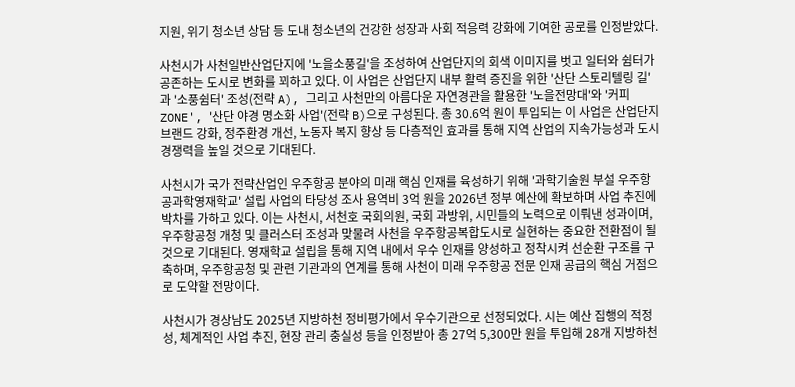지원, 위기 청소년 상담 등 도내 청소년의 건강한 성장과 사회 적응력 강화에 기여한 공로를 인정받았다.

사천시가 사천일반산업단지에 '노을소풍길'을 조성하여 산업단지의 회색 이미지를 벗고 일터와 쉼터가 공존하는 도시로 변화를 꾀하고 있다. 이 사업은 산업단지 내부 활력 증진을 위한 '산단 스토리텔링 길'과 '소풍쉼터' 조성(전략 A), 그리고 사천만의 아름다운 자연경관을 활용한 '노을전망대'와 '커피 ZONE', '산단 야경 명소화 사업'(전략 B)으로 구성된다. 총 30.6억 원이 투입되는 이 사업은 산업단지 브랜드 강화, 정주환경 개선, 노동자 복지 향상 등 다층적인 효과를 통해 지역 산업의 지속가능성과 도시 경쟁력을 높일 것으로 기대된다.

사천시가 국가 전략산업인 우주항공 분야의 미래 핵심 인재를 육성하기 위해 '과학기술원 부설 우주항공과학영재학교' 설립 사업의 타당성 조사 용역비 3억 원을 2026년 정부 예산에 확보하며 사업 추진에 박차를 가하고 있다. 이는 사천시, 서천호 국회의원, 국회 과방위, 시민들의 노력으로 이뤄낸 성과이며, 우주항공청 개청 및 클러스터 조성과 맞물려 사천을 우주항공복합도시로 실현하는 중요한 전환점이 될 것으로 기대된다. 영재학교 설립을 통해 지역 내에서 우수 인재를 양성하고 정착시켜 선순환 구조를 구축하며, 우주항공청 및 관련 기관과의 연계를 통해 사천이 미래 우주항공 전문 인재 공급의 핵심 거점으로 도약할 전망이다.

사천시가 경상남도 2025년 지방하천 정비평가에서 우수기관으로 선정되었다. 시는 예산 집행의 적정성, 체계적인 사업 추진, 현장 관리 충실성 등을 인정받아 총 27억 5,300만 원을 투입해 28개 지방하천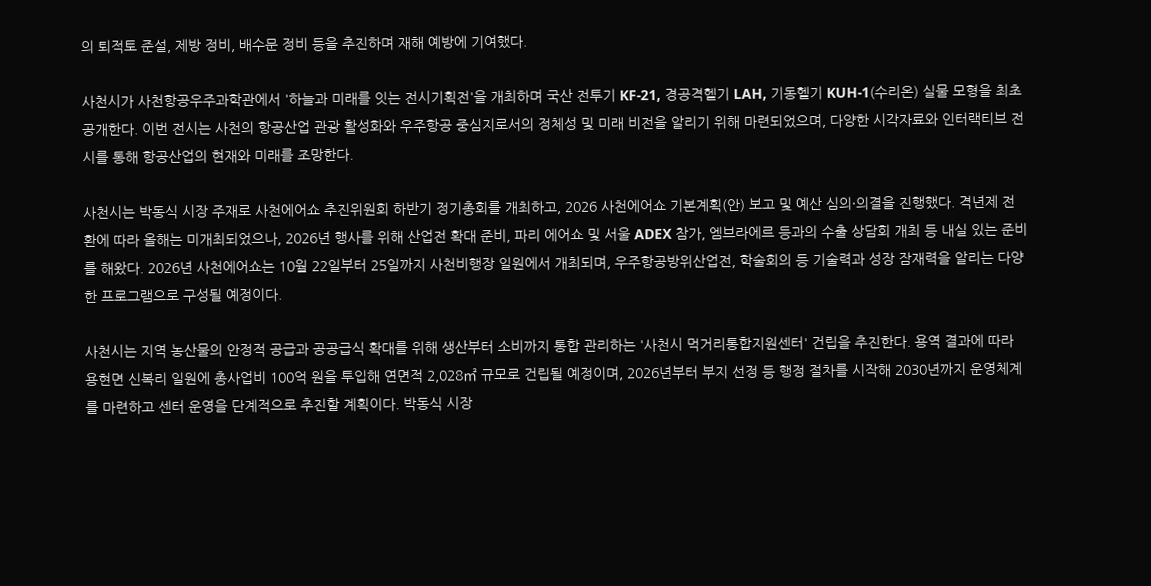의 퇴적토 준설, 제방 정비, 배수문 정비 등을 추진하며 재해 예방에 기여했다.

사천시가 사천항공우주과학관에서 '하늘과 미래를 잇는 전시기획전'을 개최하며 국산 전투기 KF-21, 경공격헬기 LAH, 기동헬기 KUH-1(수리온) 실물 모형을 최초 공개한다. 이번 전시는 사천의 항공산업 관광 활성화와 우주항공 중심지로서의 정체성 및 미래 비전을 알리기 위해 마련되었으며, 다양한 시각자료와 인터랙티브 전시를 통해 항공산업의 현재와 미래를 조망한다.

사천시는 박동식 시장 주재로 사천에어쇼 추진위원회 하반기 정기총회를 개최하고, 2026 사천에어쇼 기본계획(안) 보고 및 예산 심의·의결을 진행했다. 격년제 전환에 따라 올해는 미개최되었으나, 2026년 행사를 위해 산업전 확대 준비, 파리 에어쇼 및 서울 ADEX 참가, 엠브라에르 등과의 수출 상담회 개최 등 내실 있는 준비를 해왔다. 2026년 사천에어쇼는 10월 22일부터 25일까지 사천비행장 일원에서 개최되며, 우주항공방위산업전, 학술회의 등 기술력과 성장 잠재력을 알리는 다양한 프로그램으로 구성될 예정이다.

사천시는 지역 농산물의 안정적 공급과 공공급식 확대를 위해 생산부터 소비까지 통합 관리하는 '사천시 먹거리통합지원센터' 건립을 추진한다. 용역 결과에 따라 용현면 신복리 일원에 총사업비 100억 원을 투입해 연면적 2,028㎡ 규모로 건립될 예정이며, 2026년부터 부지 선정 등 행정 절차를 시작해 2030년까지 운영체계를 마련하고 센터 운영을 단계적으로 추진할 계획이다. 박동식 시장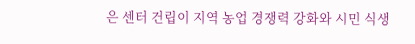은 센터 건립이 지역 농업 경쟁력 강화와 시민 식생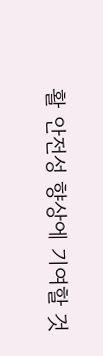활 안전성 향상에 기여할 것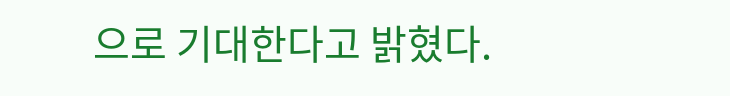으로 기대한다고 밝혔다.